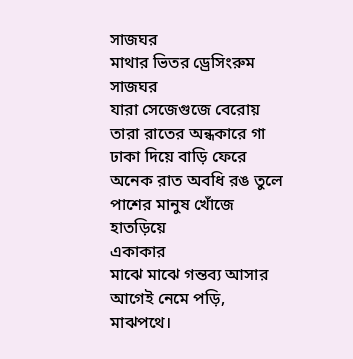সাজঘর
মাথার ভিতর ড্রেসিংরুম
সাজঘর
যারা সেজেগুজে বেরোয়
তারা রাতের অন্ধকারে গা ঢাকা দিয়ে বাড়ি ফেরে
অনেক রাত অবধি রঙ তুলে
পাশের মানুষ খোঁজে হাতড়িয়ে
একাকার
মাঝে মাঝে গন্তব্য আসার আগেই নেমে পড়ি,
মাঝপথে।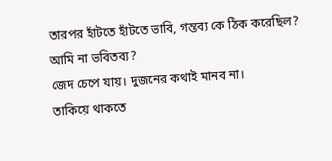তারপর হাঁটতে হাঁটতে ভাবি, গন্তব্য কে ঠিক করেছিল?
আমি না ভবিতব্য?
জেদ চেপে যায়। দুজনের কথাই মানব না।
তাকিয়ে থাকতে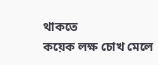থাকতে
কয়েক লক্ষ চোখ মেলে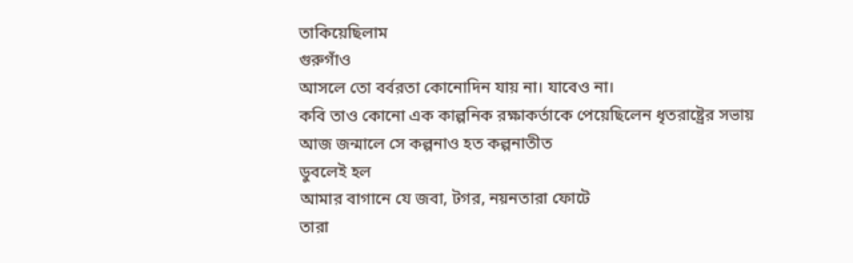তাকিয়েছিলাম
গুরুগাঁও
আসলে তো বর্বরতা কোনোদিন যায় না। যাবেও না।
কবি তাও কোনো এক কাল্পনিক রক্ষাকর্তাকে পেয়েছিলেন ধৃতরাষ্ট্রের সভায়
আজ জন্মালে সে কল্পনাও হত কল্পনাতীত
ডুবলেই হল
আমার বাগানে যে জবা, টগর, নয়নতারা ফোটে
তারা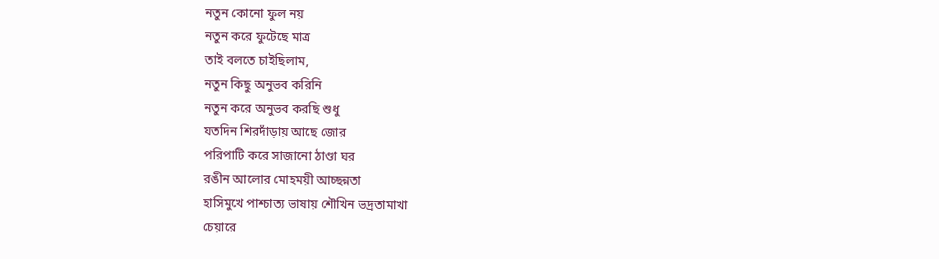নতুন কোনো ফুল নয়
নতুন করে ফুটেছে মাত্র
তাই বলতে চাইছিলাম,
নতুন কিছু অনুভব করিনি
নতুন করে অনুভব করছি শুধু
যতদিন শিরদাঁড়ায় আছে জোর
পরিপাটি করে সাজানো ঠাণ্ডা ঘর
রঙীন আলোর মোহময়ী আচ্ছন্নতা
হাসিমুখে পাশ্চাত্য ভাষায় শৌখিন ভদ্রতামাখা
চেয়ারে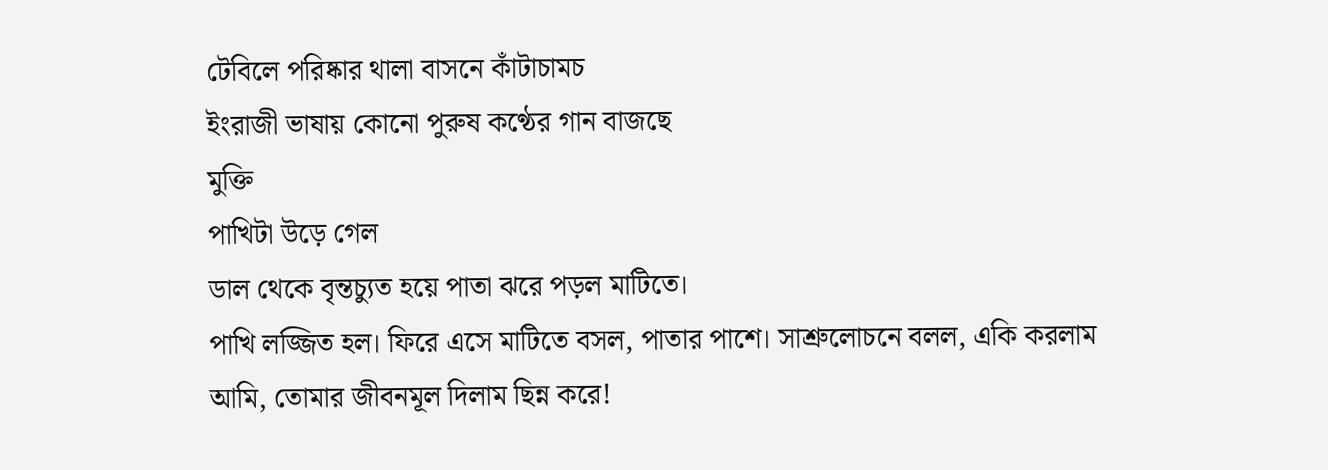টেবিলে পরিষ্কার থালা বাসনে কাঁটাচামচ
ইংরাজী ভাষায় কোনো পুরুষ কণ্ঠের গান বাজছে
মুক্তি
পাখিটা উড়ে গেল
ডাল থেকে বৃন্তচ্যুত হয়ে পাতা ঝরে পড়ল মাটিতে।
পাখি লজ্জিত হল। ফিরে এসে মাটিতে বসল, পাতার পাশে। সাশ্রুলোচনে বলল, একি করলাম আমি, তোমার জীবনমূল দিলাম ছিন্ন করে!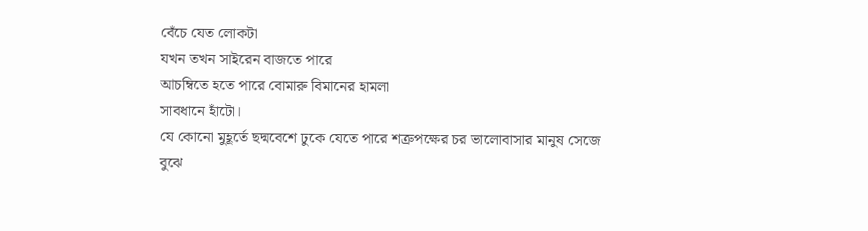বেঁচে যেত লোকটা
যখন তখন সাইরেন বাজতে পারে
আচম্বিতে হতে পারে বোমারু বিমানের হামলা
সাবধানে হাঁটো।
যে কোনো মুহূর্তে ছদ্মবেশে ঢুকে যেতে পারে শত্রুপক্ষের চর ভালোবাসার মানুষ সেজে
বুঝে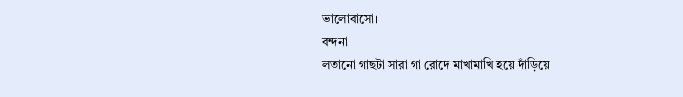ভালোবাসো।
বন্দনা
লতানো গাছটা সারা গা রোদে মাখামাখি হয়ে দাঁড়িয়ে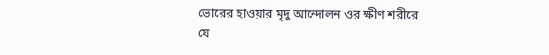ভোরের হাওয়ার মৃদু আন্দোলন ওর ক্ষীণ শরীরে
যে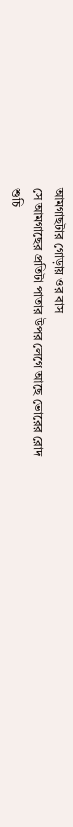আমগাছটার গোড়ায় ওর বাস
সে আমগাছের প্রতিটা পাতার উপর লেগে আছে ভোরের রোদ
শুচি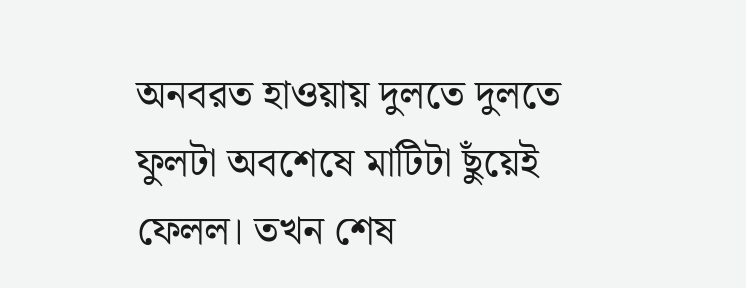অনবরত হাওয়ায় দুলতে দুলতে ফুলটা অবশেষে মাটিটা ছুঁয়েই ফেলল। তখন শেষ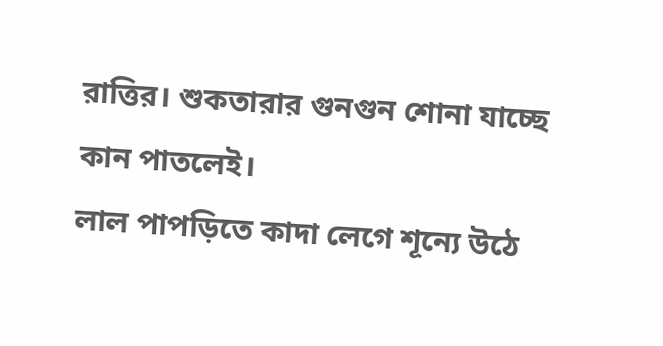রাত্তির। শুকতারার গুনগুন শোনা যাচ্ছে কান পাতলেই।
লাল পাপড়িতে কাদা লেগে শূন্যে উঠে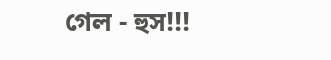গেল - হুস!!!